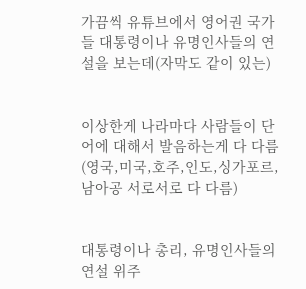가끔씩 유튜브에서 영어권 국가들 대통령이나 유명인사들의 연설을 보는데(자막도 같이 있는)


이상한게 나라마다 사람들이 단어에 대해서 발음하는게 다 다름(영국,미국,호주,인도,싱가포르,남아공 서로서로 다 다름)


대통령이나 총리, 유명인사들의 연설 위주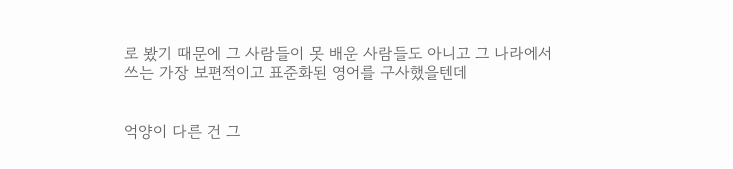로 봤기 때문에 그 사람들이 못 배운 사람들도 아니고 그 나라에서 쓰는 가장 보편적이고 표준화된 영어를 구사했을텐데


억양이 다른 건 그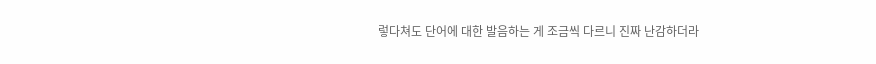렇다쳐도 단어에 대한 발음하는 게 조금씩 다르니 진짜 난감하더라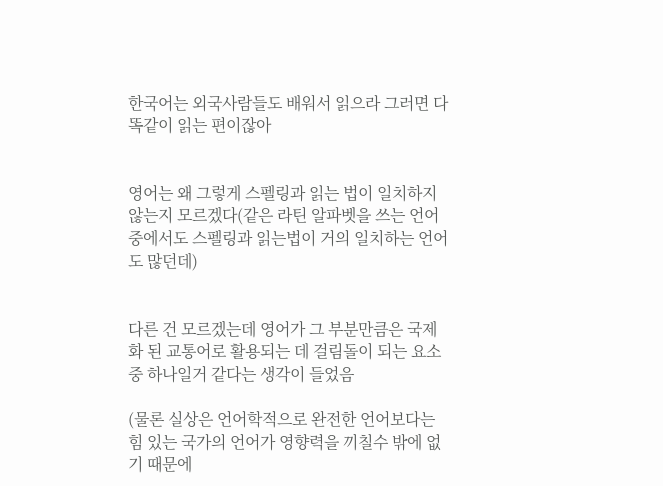한국어는 외국사람들도 배워서 읽으라 그러면 다 똑같이 읽는 편이잖아


영어는 왜 그렇게 스펠링과 읽는 법이 일치하지 않는지 모르겠다(같은 라틴 알파벳을 쓰는 언어 중에서도 스펠링과 읽는법이 거의 일치하는 언어도 많던데)


다른 건 모르겠는데 영어가 그 부분만큼은 국제화 된 교통어로 활용되는 데 걸림돌이 되는 요소 중 하나일거 같다는 생각이 들었음

(물론 실상은 언어학적으로 완전한 언어보다는 힘 있는 국가의 언어가 영향력을 끼칠수 밖에 없기 때문에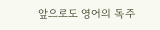앞으로도 영어의 독주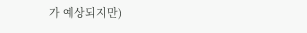가 예상되지만)